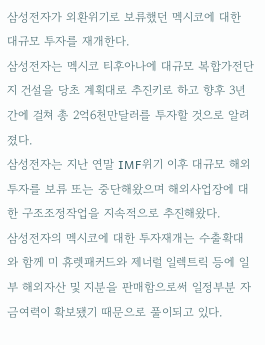삼성전자가 외환위기로 보류했던 멕시코에 대한 대규모 투자를 재개한다.
삼성전자는 멕시코 티후아나에 대규모 복합가전단지 건설을 당초 계획대로 추진키로 하고 향후 3년간에 걸쳐 총 2억6천만달러를 투자할 것으로 알려졌다.
삼성전자는 지난 연말 IMF위기 이후 대규모 해외투자를 보류 또는 중단해왔으며 해외사업장에 대한 구조조정작업을 지속적으로 추진해왔다.
삼성전자의 멕시코에 대한 투자재개는 수출확대와 함께 미 휴렛패커드와 제너럴 일렉트릭 등에 일부 해외자산 및 지분을 판매함으로써 일정부분 자금여력이 확보됐기 때문으로 풀이되고 있다.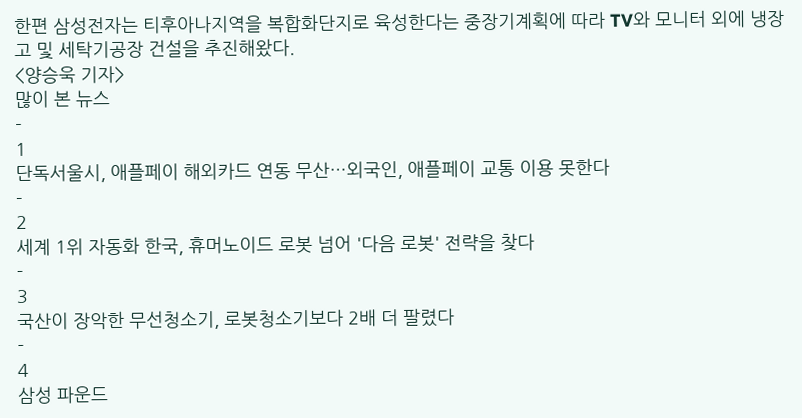한편 삼성전자는 티후아나지역을 복합화단지로 육성한다는 중장기계획에 따라 TV와 모니터 외에 냉장고 및 세탁기공장 건설을 추진해왔다.
<양승욱 기자>
많이 본 뉴스
-
1
단독서울시, 애플페이 해외카드 연동 무산…외국인, 애플페이 교통 이용 못한다
-
2
세계 1위 자동화 한국, 휴머노이드 로봇 넘어 '다음 로봇' 전략을 찾다
-
3
국산이 장악한 무선청소기, 로봇청소기보다 2배 더 팔렸다
-
4
삼성 파운드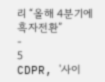리 “올해 4분기에 흑자전환”
-
5
CDPR, '사이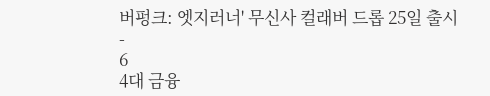버펑크: 엣지러너' 무신사 컬래버 드롭 25일 출시
-
6
4대 금융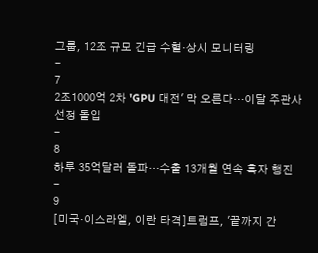그룹, 12조 규모 긴급 수혈·상시 모니터링
-
7
2조1000억 2차 'GPU 대전' 막 오른다…이달 주관사 선정 돌입
-
8
하루 35억달러 돌파…수출 13개월 연속 흑자 행진
-
9
[미국·이스라엘, 이란 타격]트럼프, '끝까지 간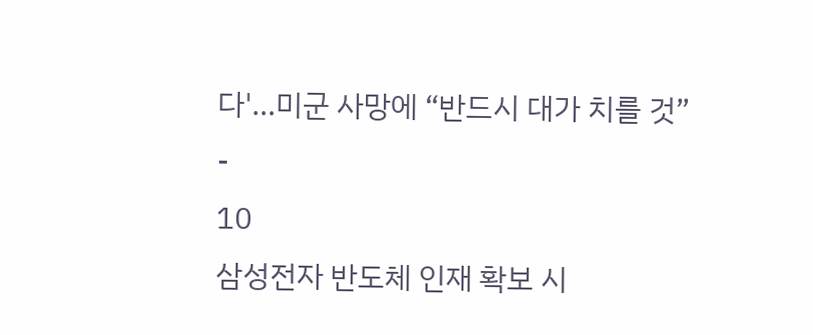다'…미군 사망에 “반드시 대가 치를 것”
-
10
삼성전자 반도체 인재 확보 시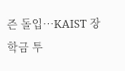즌 돌입…KAIST 장학금 투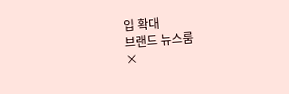입 확대
브랜드 뉴스룸
×